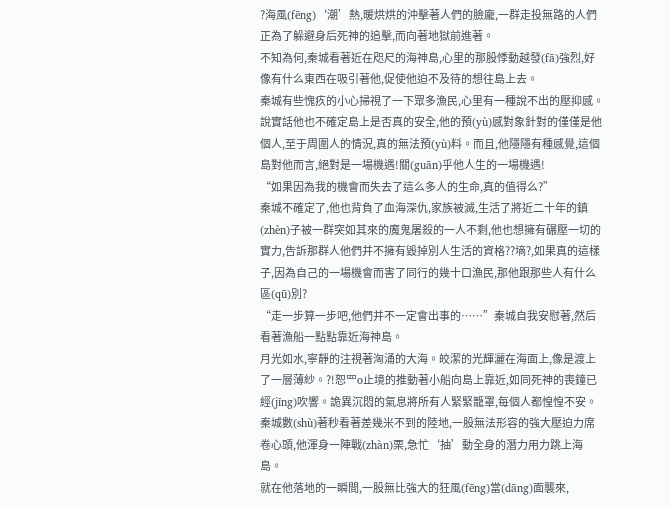?海風(fēng)‘潮’熱,暖烘烘的沖擊著人們的臉龐,一群走投無路的人們正為了躲避身后死神的追擊,而向著地獄前進著。
不知為何,秦城看著近在咫尺的海神島,心里的那股悸動越發(fā)強烈,好像有什么東西在吸引著他,促使他迫不及待的想往島上去。
秦城有些愧疚的小心掃視了一下眾多漁民,心里有一種說不出的壓抑感。
說實話他也不確定島上是否真的安全,他的預(yù)感對象針對的僅僅是他個人,至于周圍人的情況,真的無法預(yù)料。而且,他隱隱有種感覺,這個島對他而言,絕對是一場機遇!關(guān)乎他人生的一場機遇!
“如果因為我的機會而失去了這么多人的生命,真的值得么?”
秦城不確定了,他也背負了血海深仇,家族被滅,生活了將近二十年的鎮(zhèn)子被一群突如其來的魔鬼屠殺的一人不剩,他也想擁有碾壓一切的實力,告訴那群人他們并不擁有毀掉別人生活的資格??墒?,如果真的這樣子,因為自己的一場機會而害了同行的幾十口漁民,那他跟那些人有什么區(qū)別?
“走一步算一步吧,他們并不一定會出事的……”秦城自我安慰著,然后看著漁船一點點靠近海神島。
月光如水,寧靜的注視著洶涌的大海。皎潔的光輝灑在海面上,像是渡上了一層薄紗。?!恕罒o止境的推動著小船向島上靠近,如同死神的喪鐘已經(jīng)吹響。詭異沉悶的氣息將所有人緊緊籠罩,每個人都惶惶不安。
秦城數(shù)著秒看著差幾米不到的陸地,一股無法形容的強大壓迫力席卷心頭,他渾身一陣戰(zhàn)栗,急忙‘抽’動全身的潛力用力跳上海島。
就在他落地的一瞬間,一股無比強大的狂風(fēng)當(dāng)面襲來,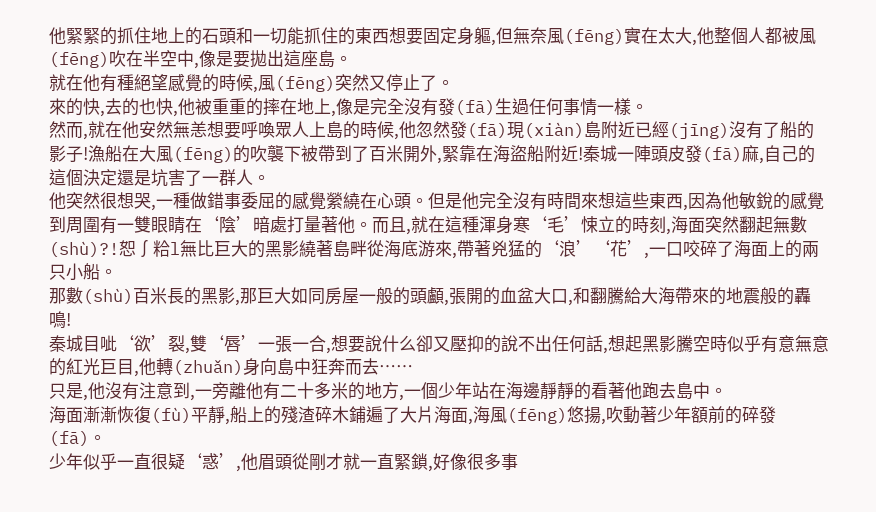他緊緊的抓住地上的石頭和一切能抓住的東西想要固定身軀,但無奈風(fēng)實在太大,他整個人都被風(fēng)吹在半空中,像是要拋出這座島。
就在他有種絕望感覺的時候,風(fēng)突然又停止了。
來的快,去的也快,他被重重的摔在地上,像是完全沒有發(fā)生過任何事情一樣。
然而,就在他安然無恙想要呼喚眾人上島的時候,他忽然發(fā)現(xiàn)島附近已經(jīng)沒有了船的影子!漁船在大風(fēng)的吹襲下被帶到了百米開外,緊靠在海盜船附近!秦城一陣頭皮發(fā)麻,自己的這個決定還是坑害了一群人。
他突然很想哭,一種做錯事委屈的感覺縈繞在心頭。但是他完全沒有時間來想這些東西,因為他敏銳的感覺到周圍有一雙眼睛在‘陰’暗處打量著他。而且,就在這種渾身寒‘毛’悚立的時刻,海面突然翻起無數(shù)?!恕∫粭l無比巨大的黑影繞著島畔從海底游來,帶著兇猛的‘浪’‘花’,一口咬碎了海面上的兩只小船。
那數(shù)百米長的黑影,那巨大如同房屋一般的頭顱,張開的血盆大口,和翻騰給大海帶來的地震般的轟鳴!
秦城目呲‘欲’裂,雙‘唇’一張一合,想要說什么卻又壓抑的說不出任何話,想起黑影騰空時似乎有意無意的紅光巨目,他轉(zhuǎn)身向島中狂奔而去……
只是,他沒有注意到,一旁離他有二十多米的地方,一個少年站在海邊靜靜的看著他跑去島中。
海面漸漸恢復(fù)平靜,船上的殘渣碎木鋪遍了大片海面,海風(fēng)悠揚,吹動著少年額前的碎發(fā)。
少年似乎一直很疑‘惑’,他眉頭從剛才就一直緊鎖,好像很多事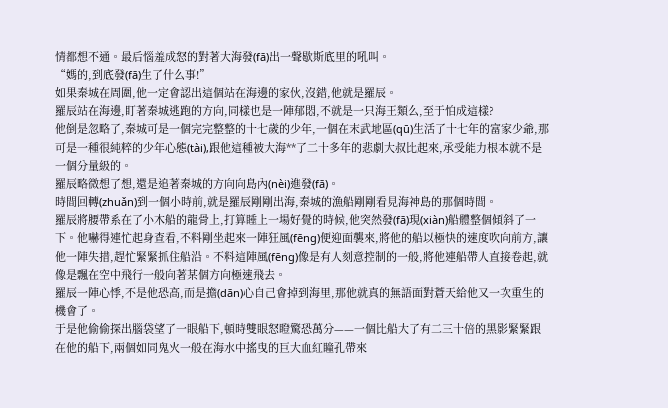情都想不通。最后惱羞成怒的對著大海發(fā)出一聲歇斯底里的吼叫。
“媽的,到底發(fā)生了什么事!”
如果秦城在周圍,他一定會認出這個站在海邊的家伙,沒錯,他就是羅辰。
羅辰站在海邊,盯著秦城逃跑的方向,同樣也是一陣郁悶,不就是一只海王類么,至于怕成這樣?
他倒是忽略了,秦城可是一個完完整整的十七歲的少年,一個在末武地區(qū)生活了十七年的富家少爺,那可是一種很純粹的少年心態(tài),跟他這種被大海**了二十多年的悲劇大叔比起來,承受能力根本就不是一個分量級的。
羅辰略微想了想,還是追著秦城的方向向島內(nèi)進發(fā)。
時間回轉(zhuǎn)到一個小時前,就是羅辰剛剛出海,秦城的漁船剛剛看見海神島的那個時間。
羅辰將腰帶系在了小木船的龍骨上,打算睡上一場好覺的時候,他突然發(fā)現(xiàn)船體整個傾斜了一下。他嚇得連忙起身查看,不料剛坐起來一陣狂風(fēng)便迎面襲來,將他的船以極快的速度吹向前方,讓他一陣失措,趕忙緊緊抓住船沿。不料這陣風(fēng)像是有人刻意控制的一般,將他連船帶人直接卷起,就像是飄在空中飛行一般向著某個方向極速飛去。
羅辰一陣心悸,不是他恐高,而是擔(dān)心自己會掉到海里,那他就真的無語面對蒼天給他又一次重生的機會了。
于是他偷偷探出腦袋望了一眼船下,頓時雙眼怒瞪驚恐萬分——一個比船大了有二三十倍的黑影緊緊跟在他的船下,兩個如同鬼火一般在海水中搖曳的巨大血紅瞳孔帶來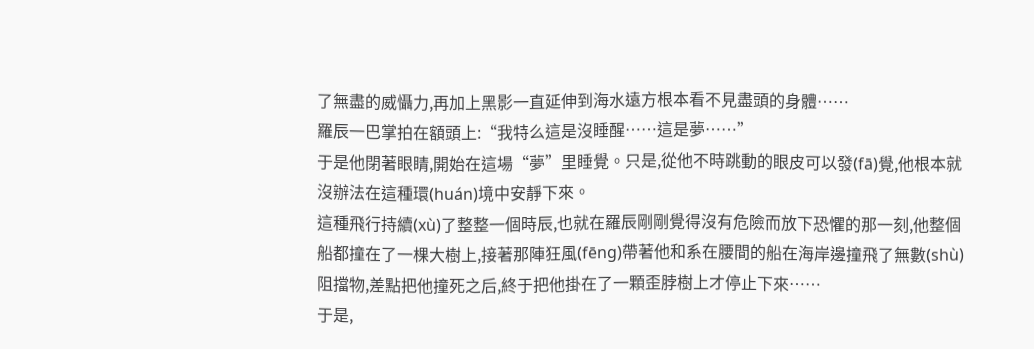了無盡的威懾力,再加上黑影一直延伸到海水遠方根本看不見盡頭的身體……
羅辰一巴掌拍在額頭上:“我特么這是沒睡醒……這是夢……”
于是他閉著眼睛,開始在這場“夢”里睡覺。只是,從他不時跳動的眼皮可以發(fā)覺,他根本就沒辦法在這種環(huán)境中安靜下來。
這種飛行持續(xù)了整整一個時辰,也就在羅辰剛剛覺得沒有危險而放下恐懼的那一刻,他整個船都撞在了一棵大樹上,接著那陣狂風(fēng)帶著他和系在腰間的船在海岸邊撞飛了無數(shù)阻擋物,差點把他撞死之后,終于把他掛在了一顆歪脖樹上才停止下來……
于是,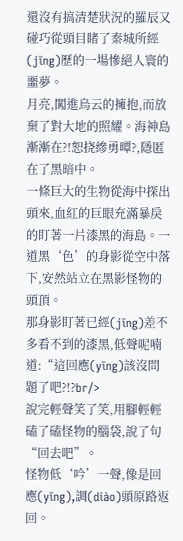還沒有搞清楚狀況的羅辰又碰巧從頭目睹了秦城所經(jīng)歷的一場慘絕人寰的噩夢。
月亮,闖進烏云的擁抱,而放棄了對大地的照耀。海神島漸漸在?!恕挠縿勇曋?,隱匿在了黑暗中。
一條巨大的生物從海中探出頭來,血紅的巨眼充滿暴戾的盯著一片漆黑的海島。一道黑‘色’的身影從空中落下,安然站立在黑影怪物的頭頂。
那身影盯著已經(jīng)差不多看不到的漆黑,低聲呢喃道:“這回應(yīng)該沒問題了吧?!?br/>
說完輕聲笑了笑,用腳輕輕磕了磕怪物的腦袋,說了句“回去吧”。
怪物低‘吟’一聲,像是回應(yīng),調(diào)頭原路返回。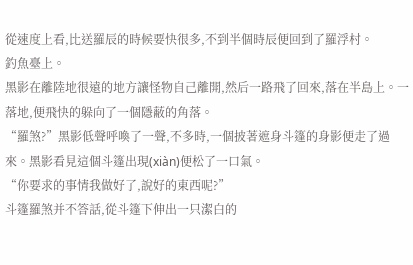從速度上看,比送羅辰的時候要快很多,不到半個時辰便回到了羅浮村。
釣魚臺上。
黑影在離陸地很遠的地方讓怪物自己離開,然后一路飛了回來,落在半島上。一落地,便飛快的躲向了一個隱蔽的角落。
“羅煞?”黑影低聲呼喚了一聲,不多時,一個披著遮身斗篷的身影便走了過來。黑影看見這個斗篷出現(xiàn)便松了一口氣。
“你要求的事情我做好了,說好的東西呢?”
斗篷羅煞并不答話,從斗篷下伸出一只潔白的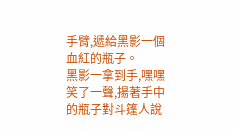手臂,遞給黑影一個血紅的瓶子。
黑影一拿到手,嘿嘿笑了一聲,揚著手中的瓶子對斗篷人說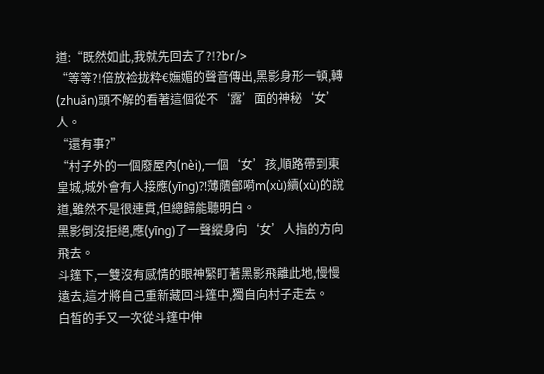道:“既然如此,我就先回去了?!?br/>
“等等?!倍放裣拢粋€嫵媚的聲音傳出,黑影身形一頓,轉(zhuǎn)頭不解的看著這個從不‘露’面的神秘‘女’人。
“還有事?”
“村子外的一個廢屋內(nèi),一個‘女’孩,順路帶到東皇城,城外會有人接應(yīng)?!薄藬鄶嗬m(xù)續(xù)的說道,雖然不是很連貫,但總歸能聽明白。
黑影倒沒拒絕,應(yīng)了一聲縱身向‘女’人指的方向飛去。
斗篷下,一雙沒有感情的眼神緊盯著黑影飛離此地,慢慢遠去,這才將自己重新藏回斗篷中,獨自向村子走去。
白皙的手又一次從斗篷中伸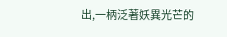出,一柄泛著妖異光芒的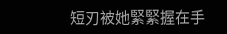短刃被她緊緊握在手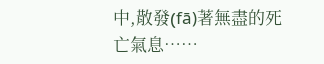中,散發(fā)著無盡的死亡氣息……